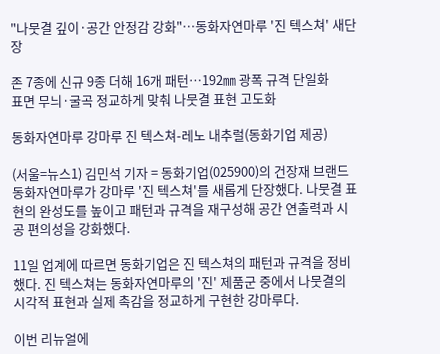"나뭇결 깊이·공간 안정감 강화"…동화자연마루 '진 텍스쳐' 새단장

존 7종에 신규 9종 더해 16개 패턴…192㎜ 광폭 규격 단일화
표면 무늬·굴곡 정교하게 맞춰 나뭇결 표현 고도화

동화자연마루 강마루 진 텍스쳐-레노 내추럴(동화기업 제공)

(서울=뉴스1) 김민석 기자 = 동화기업(025900)의 건장재 브랜드 동화자연마루가 강마루 '진 텍스쳐'를 새롭게 단장했다. 나뭇결 표현의 완성도를 높이고 패턴과 규격을 재구성해 공간 연출력과 시공 편의성을 강화했다.

11일 업계에 따르면 동화기업은 진 텍스쳐의 패턴과 규격을 정비했다. 진 텍스쳐는 동화자연마루의 '진' 제품군 중에서 나뭇결의 시각적 표현과 실제 촉감을 정교하게 구현한 강마루다.

이번 리뉴얼에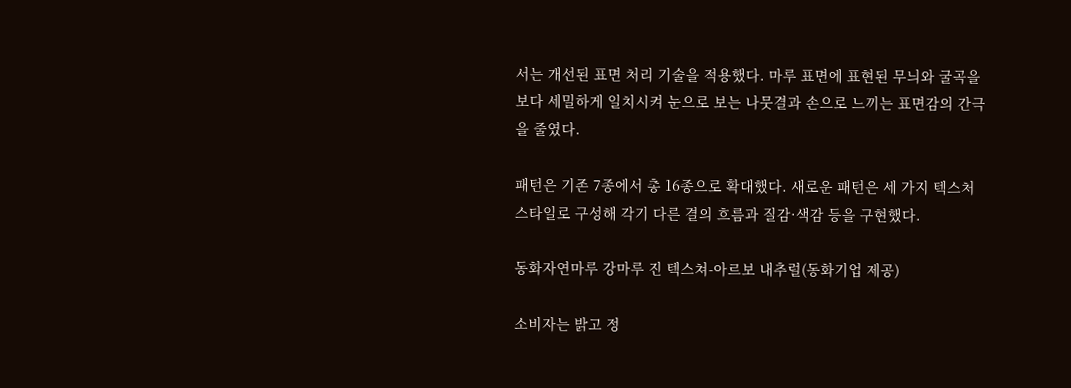서는 개선된 표면 처리 기술을 적용했다. 마루 표면에 표현된 무늬와 굴곡을 보다 세밀하게 일치시켜 눈으로 보는 나뭇결과 손으로 느끼는 표면감의 간극을 줄였다.

패턴은 기존 7종에서 총 16종으로 확대했다. 새로운 패턴은 세 가지 텍스처 스타일로 구성해 각기 다른 결의 흐름과 질감·색감 등을 구현했다.

동화자연마루 강마루 진 텍스쳐-아르보 내추럴(동화기업 제공)

소비자는 밝고 정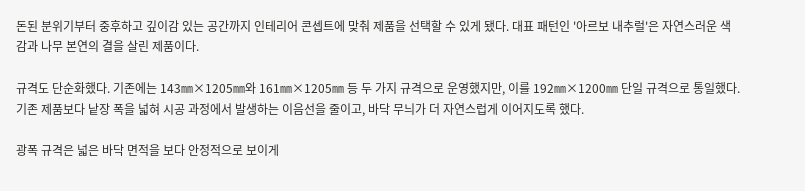돈된 분위기부터 중후하고 깊이감 있는 공간까지 인테리어 콘셉트에 맞춰 제품을 선택할 수 있게 됐다. 대표 패턴인 '아르보 내추럴'은 자연스러운 색감과 나무 본연의 결을 살린 제품이다.

규격도 단순화했다. 기존에는 143㎜×1205㎜와 161㎜×1205㎜ 등 두 가지 규격으로 운영했지만, 이를 192㎜×1200㎜ 단일 규격으로 통일했다. 기존 제품보다 낱장 폭을 넓혀 시공 과정에서 발생하는 이음선을 줄이고, 바닥 무늬가 더 자연스럽게 이어지도록 했다.

광폭 규격은 넓은 바닥 면적을 보다 안정적으로 보이게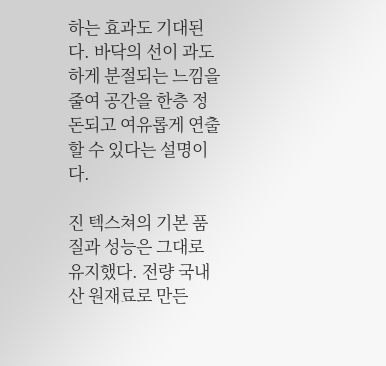하는 효과도 기대된다. 바닥의 선이 과도하게 분절되는 느낌을 줄여 공간을 한층 정돈되고 여유롭게 연출할 수 있다는 설명이다.

진 텍스쳐의 기본 품질과 성능은 그대로 유지했다. 전량 국내산 원재료로 만든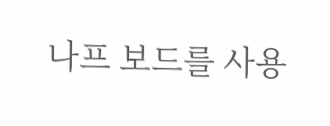나프 보드를 사용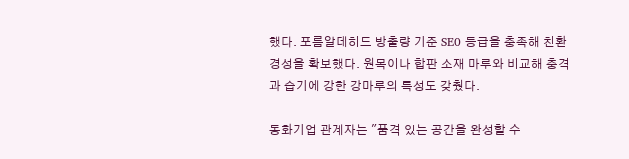했다. 포름알데히드 방출량 기준 SE0 등급을 충족해 친환경성을 확보했다. 원목이나 합판 소재 마루와 비교해 충격과 습기에 강한 강마루의 특성도 갖췄다.

동화기업 관계자는 "품격 있는 공간을 완성할 수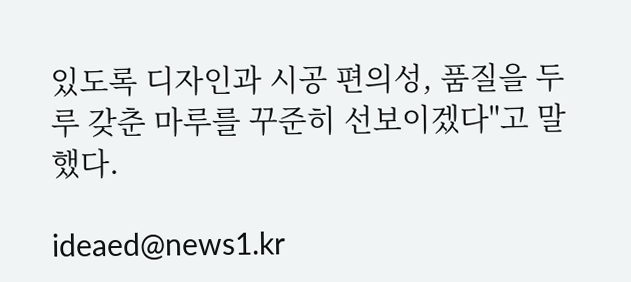있도록 디자인과 시공 편의성, 품질을 두루 갖춘 마루를 꾸준히 선보이겠다"고 말했다.

ideaed@news1.kr